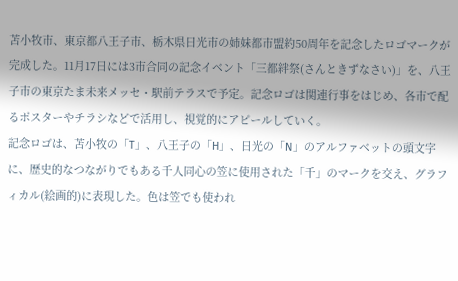苫小牧市、東京都八王子市、栃木県日光市の姉妹都市盟約50周年を記念したロゴマークが完成した。11月17日には3市合同の記念イベント「三都絆祭(さんときずなさい)」を、八王子市の東京たま未来メッセ・駅前テラスで予定。記念ロゴは関連行事をはじめ、各市で配るポスターやチラシなどで活用し、視覚的にアピールしていく。
記念ロゴは、苫小牧の「T」、八王子の「H」、日光の「N」のアルファベットの頭文字に、歴史的なつながりでもある千人同心の笠に使用された「千」のマークを交え、グラフィカル(絵画的)に表現した。色は笠でも使われ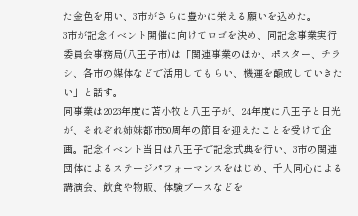た金色を用い、3市がさらに豊かに栄える願いを込めた。
3市が記念イベント開催に向けてロゴを決め、同記念事業実行委員会事務局(八王子市)は「関連事業のほか、ポスター、チラシ、各市の媒体などで活用してもらい、機運を醸成していきたい」と話す。
同事業は2023年度に苫小牧と八王子が、24年度に八王子と日光が、それぞれ姉妹都市50周年の節目を迎えたことを受けて企画。記念イベント当日は八王子で記念式典を行い、3市の関連団体によるステージパフォーマンスをはじめ、千人同心による講演会、飲食や物販、体験ブースなどを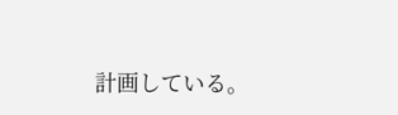計画している。